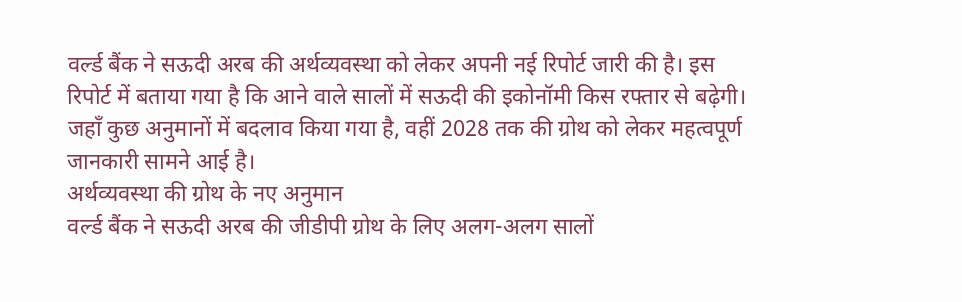वर्ल्ड बैंक ने सऊदी अरब की अर्थव्यवस्था को लेकर अपनी नई रिपोर्ट जारी की है। इस रिपोर्ट में बताया गया है कि आने वाले सालों में सऊदी की इकोनॉमी किस रफ्तार से बढ़ेगी। जहाँ कुछ अनुमानों में बदलाव किया गया है, वहीं 2028 तक की ग्रोथ को लेकर महत्वपूर्ण जानकारी सामने आई है।
अर्थव्यवस्था की ग्रोथ के नए अनुमान
वर्ल्ड बैंक ने सऊदी अरब की जीडीपी ग्रोथ के लिए अलग-अलग सालों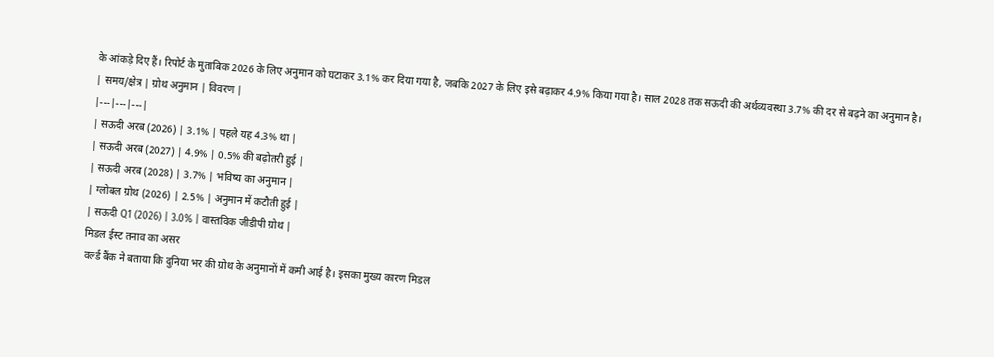के आंकड़े दिए हैं। रिपोर्ट के मुताबिक 2026 के लिए अनुमान को घटाकर 3.1% कर दिया गया है, जबकि 2027 के लिए इसे बढ़ाकर 4.9% किया गया है। साल 2028 तक सऊदी की अर्थव्यवस्था 3.7% की दर से बढ़ने का अनुमान है।
| समय/क्षेत्र | ग्रोथ अनुमान | विवरण |
|---|---|---|
| सऊदी अरब (2026) | 3.1% | पहले यह 4.3% था |
| सऊदी अरब (2027) | 4.9% | 0.5% की बढ़ोतरी हुई |
| सऊदी अरब (2028) | 3.7% | भविष्य का अनुमान |
| ग्लोबल ग्रोथ (2026) | 2.5% | अनुमान में कटौती हुई |
| सऊदी Q1 (2026) | 3.0% | वास्तविक जीडीपी ग्रोथ |
मिडल ईस्ट तनाव का असर
वर्ल्ड बैंक ने बताया कि दुनिया भर की ग्रोथ के अनुमानों में कमी आई है। इसका मुख्य कारण मिडल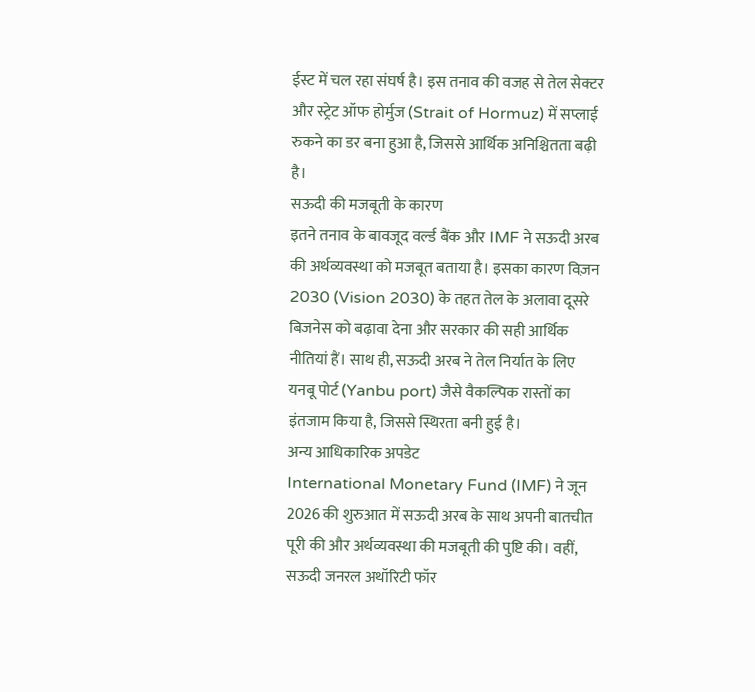ईस्ट में चल रहा संघर्ष है। इस तनाव की वजह से तेल सेक्टर और स्ट्रेट ऑफ होर्मुज (Strait of Hormuz) में सप्लाई रुकने का डर बना हुआ है, जिससे आर्थिक अनिश्चितता बढ़ी है।
सऊदी की मजबूती के कारण
इतने तनाव के बावजूद वर्ल्ड बैंक और IMF ने सऊदी अरब की अर्थव्यवस्था को मजबूत बताया है। इसका कारण विज़न 2030 (Vision 2030) के तहत तेल के अलावा दूसरे बिजनेस को बढ़ावा देना और सरकार की सही आर्थिक नीतियां हैं। साथ ही, सऊदी अरब ने तेल निर्यात के लिए यनबू पोर्ट (Yanbu port) जैसे वैकल्पिक रास्तों का इंतजाम किया है, जिससे स्थिरता बनी हुई है।
अन्य आधिकारिक अपडेट
International Monetary Fund (IMF) ने जून 2026 की शुरुआत में सऊदी अरब के साथ अपनी बातचीत पूरी की और अर्थव्यवस्था की मजबूती की पुष्टि की। वहीं, सऊदी जनरल अथॉरिटी फॉर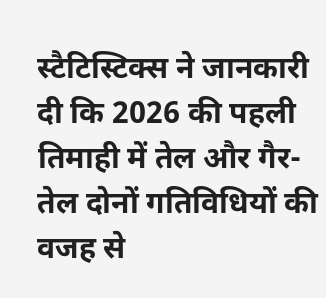स्टैटिस्टिक्स ने जानकारी दी कि 2026 की पहली तिमाही में तेल और गैर-तेल दोनों गतिविधियों की वजह से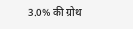3.0% की ग्रोथ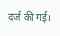दर्ज की गई।